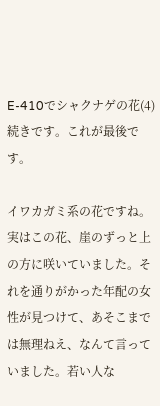E-410でシャクナゲの花(4)
続きです。これが最後です。

イワカガミ系の花ですね。実はこの花、崖のずっと上の方に咲いていました。それを通りがかった年配の女性が見つけて、あそこまでは無理ねえ、なんて言っていました。若い人な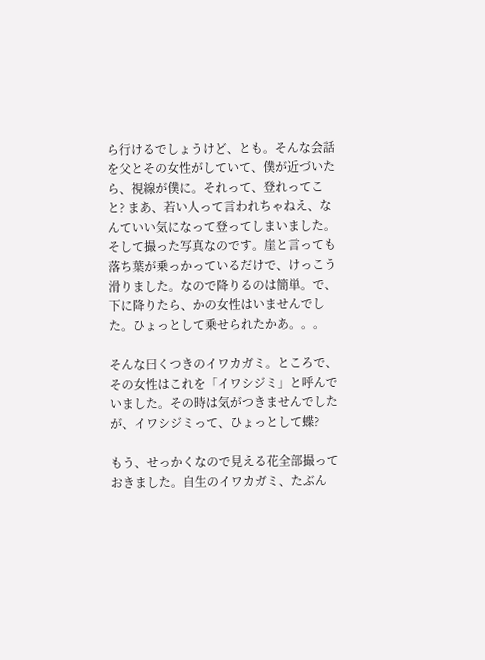ら行けるでしょうけど、とも。そんな会話を父とその女性がしていて、僕が近づいたら、視線が僕に。それって、登れってこと? まあ、若い人って言われちゃねえ、なんていい気になって登ってしまいました。そして撮った写真なのです。崖と言っても落ち葉が乗っかっているだけで、けっこう滑りました。なので降りるのは簡単。で、下に降りたら、かの女性はいませんでした。ひょっとして乗せられたかあ。。。

そんな曰くつきのイワカガミ。ところで、その女性はこれを「イワシジミ」と呼んでいました。その時は気がつきませんでしたが、イワシジミって、ひょっとして蝶?

もう、せっかくなので見える花全部撮っておきました。自生のイワカガミ、たぶん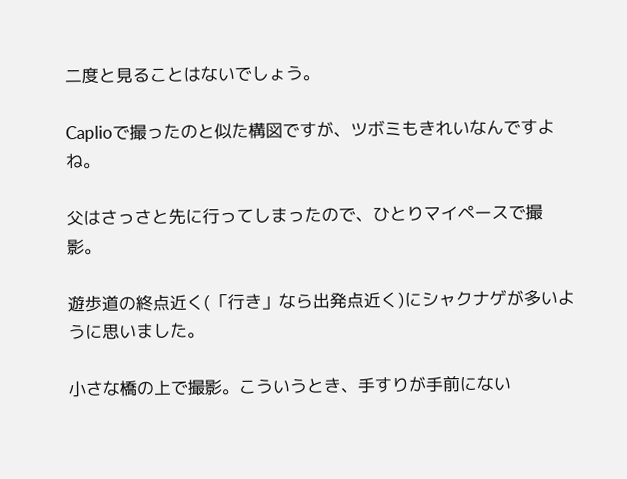二度と見ることはないでしょう。

Caplioで撮ったのと似た構図ですが、ツボミもきれいなんですよね。

父はさっさと先に行ってしまったので、ひとりマイペースで撮影。

遊歩道の終点近く(「行き」なら出発点近く)にシャクナゲが多いように思いました。

小さな橋の上で撮影。こういうとき、手すりが手前にない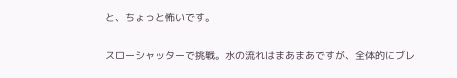と、ちょっと怖いです。

スローシャッターで挑戦。水の流れはまあまあですが、全体的にブレ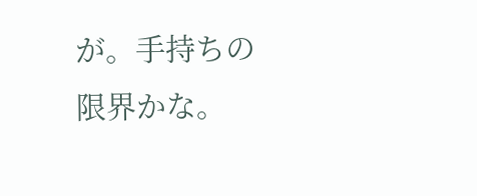が。手持ちの限界かな。